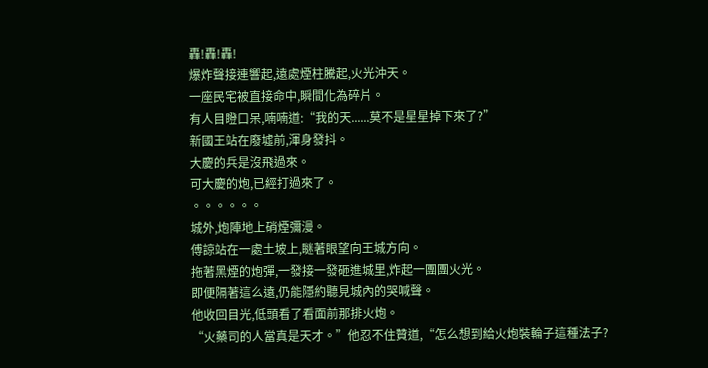轟!轟!轟!
爆炸聲接連響起,遠處煙柱騰起,火光沖天。
一座民宅被直接命中,瞬間化為碎片。
有人目瞪口呆,喃喃道:“我的天......莫不是星星掉下來了?”
新國王站在廢墟前,渾身發抖。
大慶的兵是沒飛過來。
可大慶的炮,已經打過來了。
。。。。。。
城外,炮陣地上硝煙彌漫。
傅諒站在一處土坡上,瞇著眼望向王城方向。
拖著黑煙的炮彈,一發接一發砸進城里,炸起一團團火光。
即便隔著這么遠,仍能隱約聽見城內的哭喊聲。
他收回目光,低頭看了看面前那排火炮。
“火藥司的人當真是天才。”他忍不住贊道,“怎么想到給火炮裝輪子這種法子?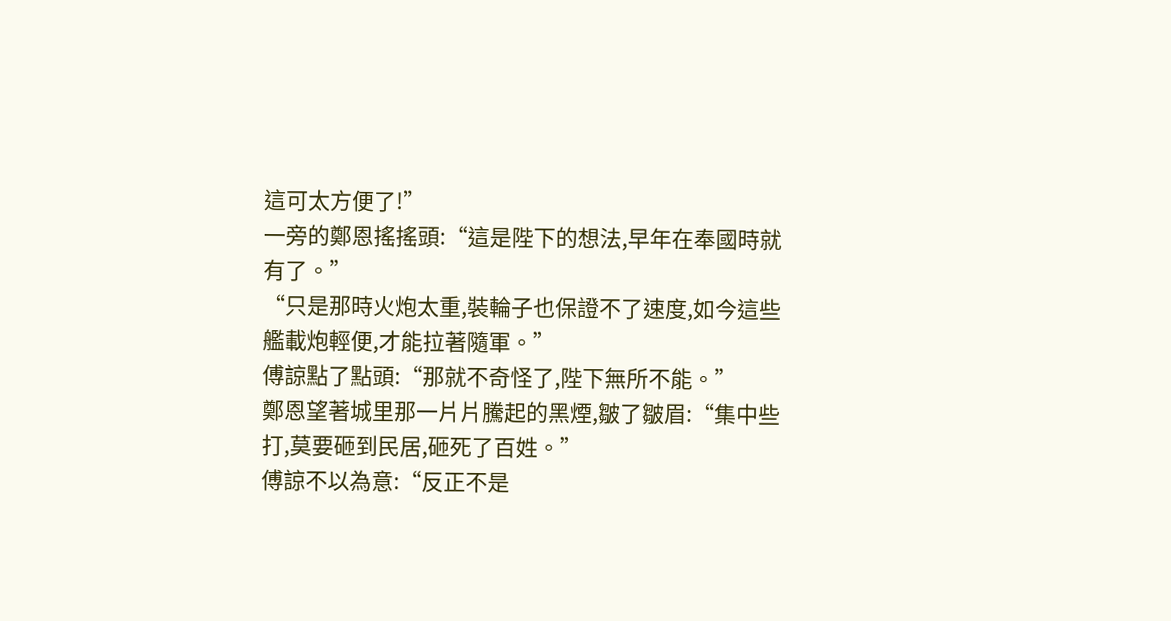這可太方便了!”
一旁的鄭恩搖搖頭:“這是陛下的想法,早年在奉國時就有了。”
“只是那時火炮太重,裝輪子也保證不了速度,如今這些艦載炮輕便,才能拉著隨軍。”
傅諒點了點頭:“那就不奇怪了,陛下無所不能。”
鄭恩望著城里那一片片騰起的黑煙,皺了皺眉:“集中些打,莫要砸到民居,砸死了百姓。”
傅諒不以為意:“反正不是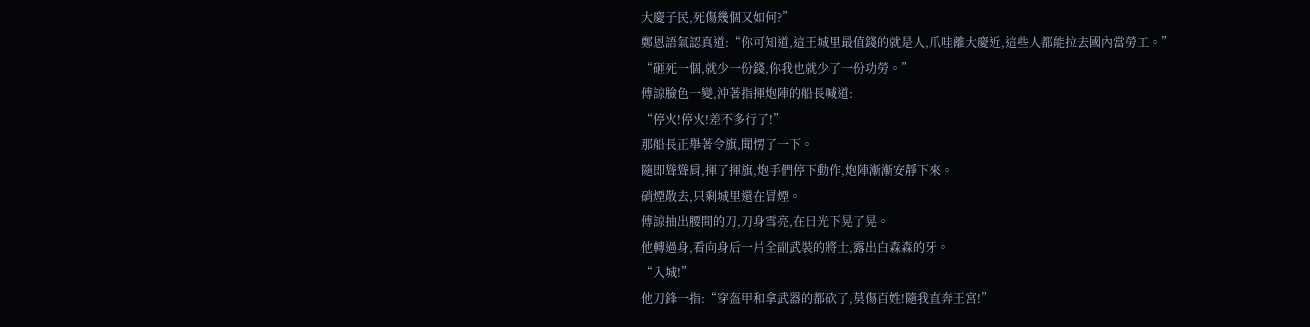大慶子民,死傷幾個又如何?”
鄭恩語氣認真道:“你可知道,這王城里最值錢的就是人,爪哇離大慶近,這些人都能拉去國內當勞工。”
“砸死一個,就少一份錢,你我也就少了一份功勞。”
傅諒臉色一變,沖著指揮炮陣的船長喊道:
“停火!停火!差不多行了!”
那船長正舉著令旗,聞愣了一下。
隨即聳聳肩,揮了揮旗,炮手們停下動作,炮陣漸漸安靜下來。
硝煙散去,只剩城里還在冒煙。
傅諒抽出腰間的刀,刀身雪亮,在日光下晃了晃。
他轉過身,看向身后一片全副武裝的將士,露出白森森的牙。
“入城!”
他刀鋒一指:“穿盔甲和拿武器的都砍了,莫傷百姓!隨我直奔王宮!”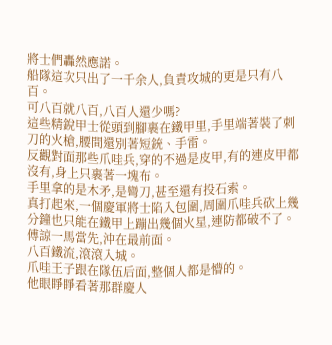將士們轟然應諾。
船隊這次只出了一千余人,負責攻城的更是只有八百。
可八百就八百,八百人還少嗎?
這些精銳甲士從頭到腳裹在鐵甲里,手里端著裝了刺刀的火槍,腰間還別著短銃、手雷。
反觀對面那些爪哇兵,穿的不過是皮甲,有的連皮甲都沒有,身上只裹著一塊布。
手里拿的是木矛,是彎刀,甚至還有投石索。
真打起來,一個慶軍將士陷入包圍,周圍爪哇兵砍上幾分鐘也只能在鐵甲上蹦出幾個火星,連防都破不了。
傅諒一馬當先,沖在最前面。
八百鐵流,滾滾入城。
爪哇王子跟在隊伍后面,整個人都是懵的。
他眼睜睜看著那群慶人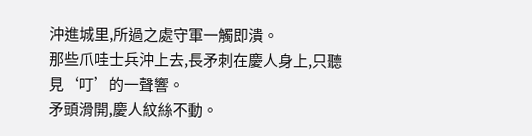沖進城里,所過之處守軍一觸即潰。
那些爪哇士兵沖上去,長矛刺在慶人身上,只聽見‘叮’的一聲響。
矛頭滑開,慶人紋絲不動。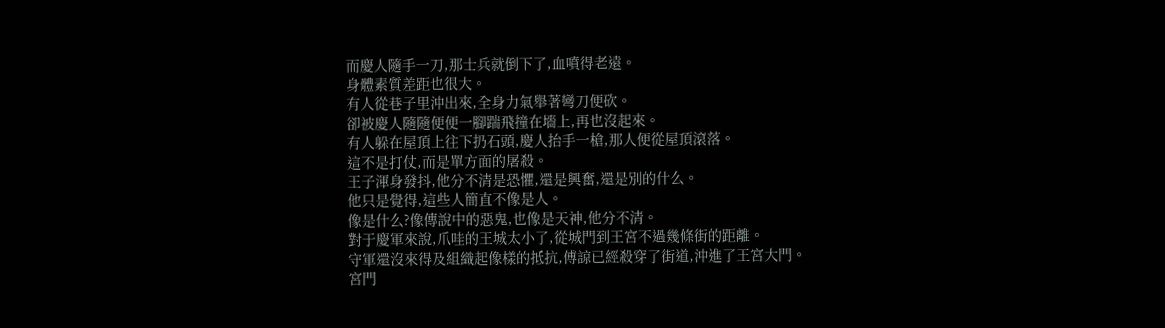而慶人隨手一刀,那士兵就倒下了,血噴得老遠。
身體素質差距也很大。
有人從巷子里沖出來,全身力氣舉著彎刀便砍。
卻被慶人隨隨便便一腳踹飛撞在墻上,再也沒起來。
有人躲在屋頂上往下扔石頭,慶人抬手一槍,那人便從屋頂滾落。
這不是打仗,而是單方面的屠殺。
王子渾身發抖,他分不清是恐懼,還是興奮,還是別的什么。
他只是覺得,這些人簡直不像是人。
像是什么?像傳說中的惡鬼,也像是天神,他分不清。
對于慶軍來說,爪哇的王城太小了,從城門到王宮不過幾條街的距離。
守軍還沒來得及組織起像樣的抵抗,傅諒已經殺穿了街道,沖進了王宮大門。
宮門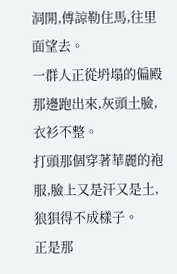洞開,傅諒勒住馬,往里面望去。
一群人正從坍塌的偏殿那邊跑出來,灰頭土臉,衣衫不整。
打頭那個穿著華麗的袍服,臉上又是汗又是土,狼狽得不成樣子。
正是那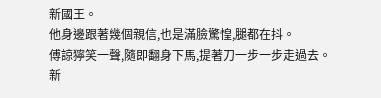新國王。
他身邊跟著幾個親信,也是滿臉驚惶,腿都在抖。
傅諒獰笑一聲,隨即翻身下馬,提著刀一步一步走過去。
新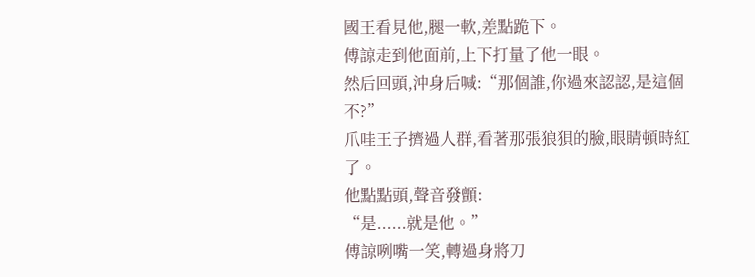國王看見他,腿一軟,差點跪下。
傅諒走到他面前,上下打量了他一眼。
然后回頭,沖身后喊:“那個誰,你過來認認,是這個不?”
爪哇王子擠過人群,看著那張狼狽的臉,眼睛頓時紅了。
他點點頭,聲音發顫:
“是......就是他。”
傅諒咧嘴一笑,轉過身將刀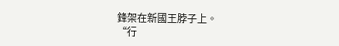鋒架在新國王脖子上。
“行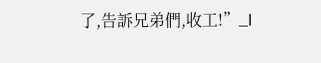了,告訴兄弟們,收工!”_l